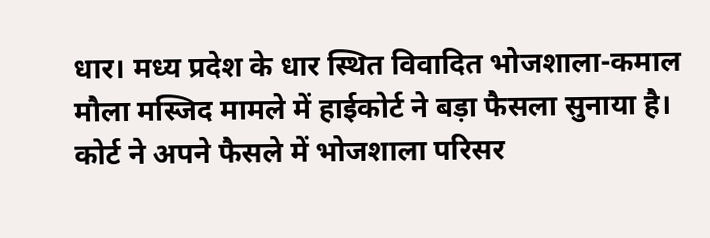धार। मध्य प्रदेश के धार स्थित विवादित भोजशाला-कमाल मौला मस्जिद मामले में हाईकोर्ट ने बड़ा फैसला सुनाया है। कोर्ट ने अपने फैसले में भोजशाला परिसर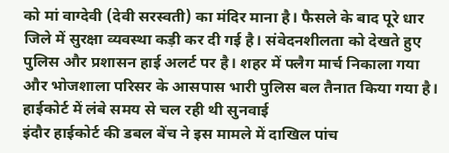को मां वाग्देवी (देवी सरस्वती) का मंदिर माना है। फैसले के बाद पूरे धार जिले में सुरक्षा व्यवस्था कड़ी कर दी गई है। संवेदनशीलता को देखते हुए पुलिस और प्रशासन हाई अलर्ट पर है। शहर में फ्लैग मार्च निकाला गया और भोजशाला परिसर के आसपास भारी पुलिस बल तैनात किया गया है।
हाईकोर्ट में लंबे समय से चल रही थी सुनवाई
इंदौर हाईकोर्ट की डबल बेंच ने इस मामले में दाखिल पांच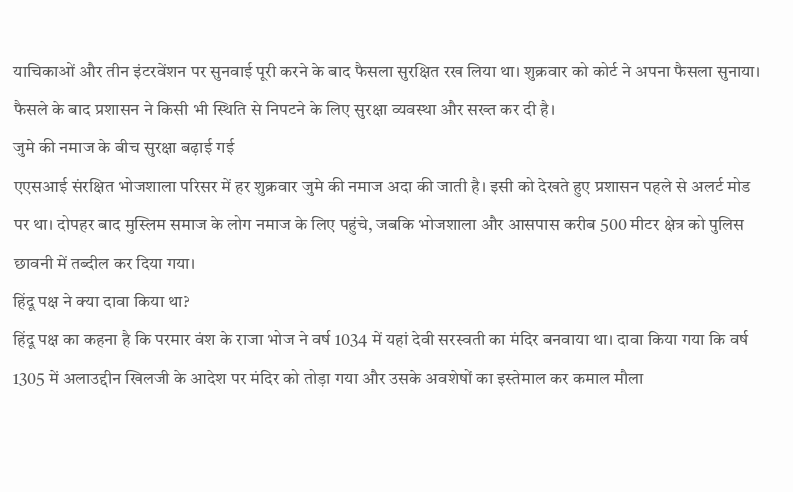याचिकाओं और तीन इंटरवेंशन पर सुनवाई पूरी करने के बाद फैसला सुरक्षित रख लिया था। शुक्रवार को कोर्ट ने अपना फैसला सुनाया। फैसले के बाद प्रशासन ने किसी भी स्थिति से निपटने के लिए सुरक्षा व्यवस्था और सख्त कर दी है।
जुमे की नमाज के बीच सुरक्षा बढ़ाई गई
एएसआई संरक्षित भोजशाला परिसर में हर शुक्रवार जुमे की नमाज अदा की जाती है। इसी को देखते हुए प्रशासन पहले से अलर्ट मोड पर था। दोपहर बाद मुस्लिम समाज के लोग नमाज के लिए पहुंचे, जबकि भोजशाला और आसपास करीब 500 मीटर क्षेत्र को पुलिस छावनी में तब्दील कर दिया गया।
हिंदू पक्ष ने क्या दावा किया था?
हिंदू पक्ष का कहना है कि परमार वंश के राजा भोज ने वर्ष 1034 में यहां देवी सरस्वती का मंदिर बनवाया था। दावा किया गया कि वर्ष 1305 में अलाउद्दीन खिलजी के आदेश पर मंदिर को तोड़ा गया और उसके अवशेषों का इस्तेमाल कर कमाल मौला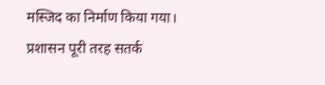मस्जिद का निर्माण किया गया।
प्रशासन पूरी तरह सतर्क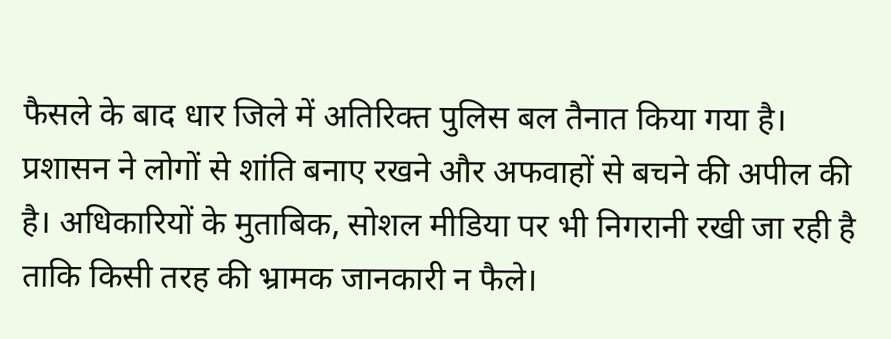फैसले के बाद धार जिले में अतिरिक्त पुलिस बल तैनात किया गया है। प्रशासन ने लोगों से शांति बनाए रखने और अफवाहों से बचने की अपील की है। अधिकारियों के मुताबिक, सोशल मीडिया पर भी निगरानी रखी जा रही है ताकि किसी तरह की भ्रामक जानकारी न फैले।